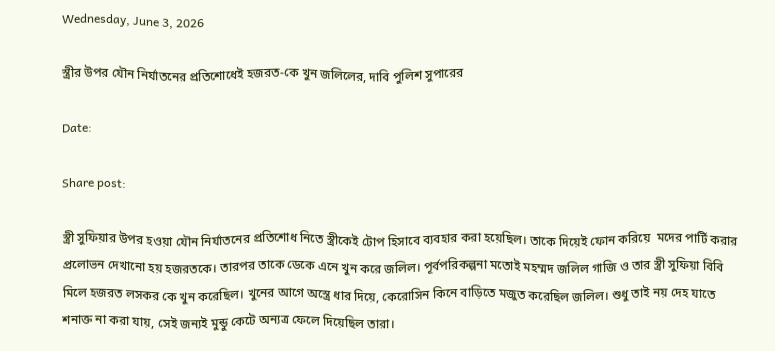Wednesday, June 3, 2026

স্ত্রীর উপর যৌন নির্যাতনের প্রতিশোধেই হজরত-কে খুন জলিলের, দাবি পুলিশ সুপারের

Date:

Share post:

স্ত্রী সুফিয়ার উপর হওয়া যৌন নির্যাতনের প্রতিশোধ নিতে স্ত্রীকেই টোপ হিসাবে ব্যবহার করা হয়েছিল। তাকে দিয়েই ফোন করিয়ে  মদের পার্টি করার প্রলোভন দেখানো হয় হজরতকে। তারপর তাকে ডেকে এনে খুন করে জলিল। পূর্বপরিকল্পনা মতোই মহম্মদ জলিল গাজি ও তার স্ত্রী সুফিয়া বিবি মিলে হজরত লসকর কে খুন করেছিল। খুনের আগে অস্ত্রে ধার দিয়ে, কেরোসিন কিনে বাড়িতে মজুত করেছিল জলিল। শুধু তাই নয় দেহ যাতে শনাক্ত না করা যায়, সেই জন্যই মুন্ডু কেটে অন্যত্র ফেলে দিয়েছিল তারা।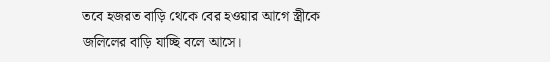তবে হজরত বাড়ি থেকে বের হওয়ার আগে স্ত্রীকে জলিলের বাড়ি যাচ্ছি বলে আসে।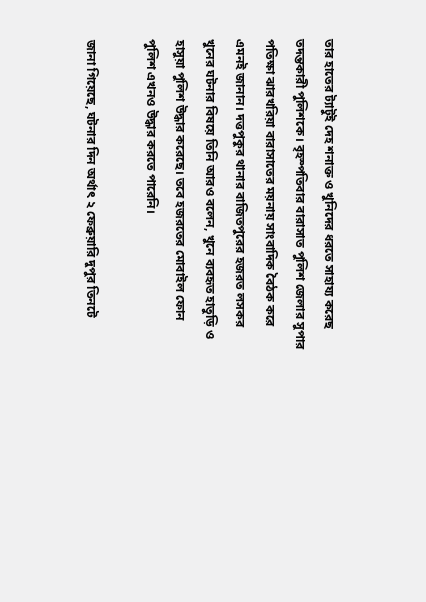তার হাতের ট্যাটুই দেহ শনাক্ত ও খুনিদের ধরতে সাহায্য করেছ তদন্তকারী পুলিশকে। বৃহস্পতিবার বারাসাত পুলিশ জেলার সুপার পতিক্ষা ঝারখরিয়া বারাসাতের ময়নায় সাংবাদিক বৈঠক করে এমনই জানান। দত্তপুকুর থানার বাজিতপুরের হজরত লসকর খুনের ঘটনার বিষয়ে তিনি আরও বলেন, খুনে ব্যবহৃত হাতুড়ি ও হাসুয়া পুলিশ উদ্ধার করেছে। তবে হজরতের মোবাইল ফোন পুলিশ এখনও উদ্ধার করতে পারেনি।

জানা গিয়েছে, ঘটনার দিন অর্থাৎ ২ ফেব্রুয়ারি দুপুর তিনটে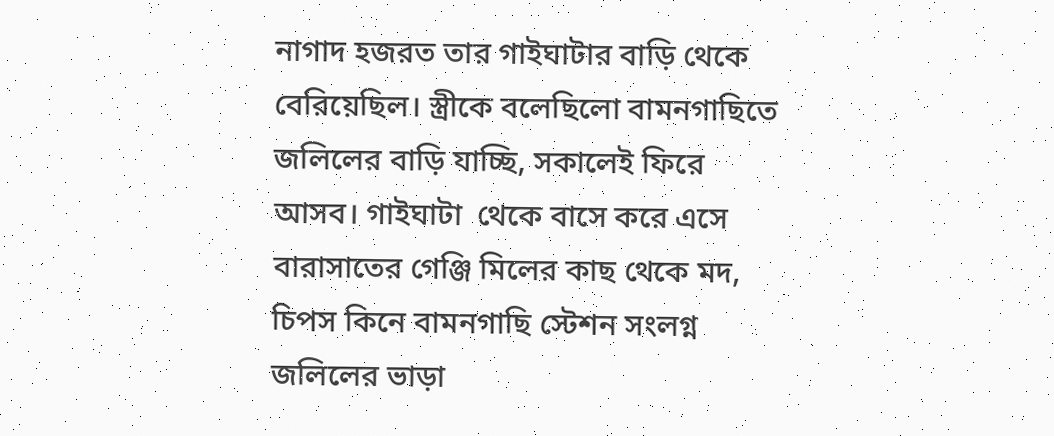নাগাদ হজরত তার গাইঘাটার বাড়ি থেকে বেরিয়েছিল। স্ত্রীকে বলেছিলো বামনগাছিতে জলিলের বাড়ি যাচ্ছি, সকালেই ফিরে আসব। গাইঘাটা  থেকে বাসে করে এসে বারাসাতের গেঞ্জি মিলের কাছ থেকে মদ, চিপস কিনে বামনগাছি স্টেশন সংলগ্ন জলিলের ভাড়া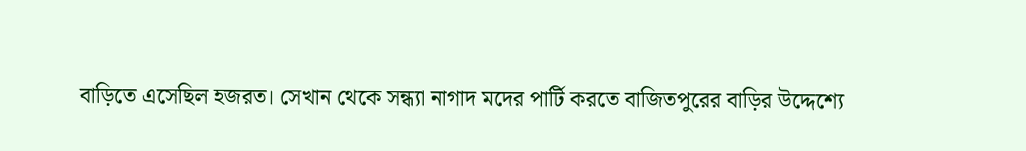বাড়িতে এসেছিল হজরত। সেখান থেকে সন্ধ্যা নাগাদ মদের পার্টি করতে বাজিতপুরের বাড়ির উদ্দেশ্যে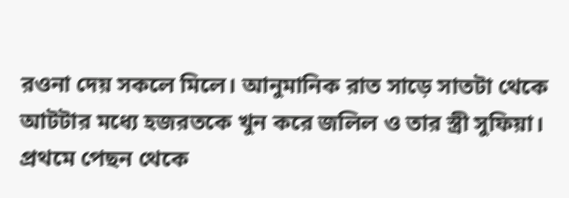রওনা দেয় সকলে মিলে। আনুমানিক রাত সাড়ে সাতটা থেকে আটটার মধ্যে হজরতকে খুন করে জলিল ও তার স্ত্রী সুফিয়া। প্রথমে পেছন থেকে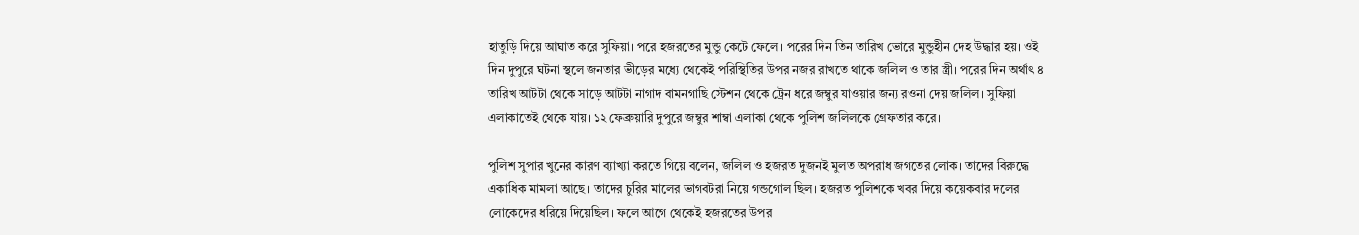হাতুড়ি দিয়ে আঘাত করে সুফিয়া। পরে হজরতের মুন্ডু কেটে ফেলে। পরের দিন তিন তারিখ ভোরে মুন্ডুহীন দেহ উদ্ধার হয়। ওই দিন দুপুরে ঘটনা স্থলে জনতার ভীড়ের মধ্যে থেকেই পরিস্থিতির উপর নজর রাখতে থাকে জলিল ও তার স্ত্রী। পরের দিন অর্থাৎ ৪ তারিখ আটটা থেকে সাড়ে আটটা নাগাদ বামনগাছি স্টেশন থেকে ট্রেন ধরে জম্বুর যাওয়ার জন্য রওনা দেয় জলিল। সুফিয়া এলাকাতেই থেকে যায়। ১২ ফেব্রুয়ারি দুপুরে জম্বুর শাম্বা এলাকা থেকে পুলিশ জলিলকে গ্রেফতার করে।

পুলিশ সুপার খুনের কারণ ব্যাখ্যা করতে গিয়ে বলেন, জলিল ও হজরত দুজনই মুলত অপরাধ জগতের লোক। তাদের বিরুদ্ধে একাধিক মামলা আছে। তাদের চুরির মালের ভাগবটরা নিয়ে গন্ডগোল ছিল। হজরত পুলিশকে খবর দিয়ে কয়েকবার দলের লোকেদের ধরিয়ে দিয়েছিল। ফলে আগে থেকেই হজরতের উপর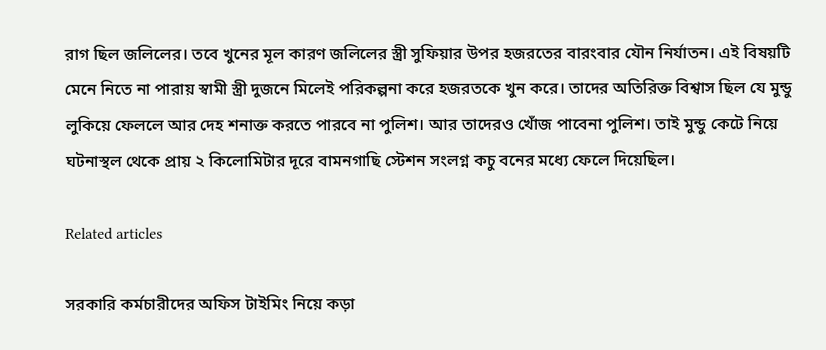রাগ ছিল জলিলের। তবে খুনের মূল কারণ জলিলের স্ত্রী সুফিয়ার উপর হজরতের বারংবার যৌন নির্যাতন। এই বিষয়টি মেনে নিতে না পারায় স্বামী স্ত্রী দুজনে মিলেই পরিকল্পনা করে হজরতকে খুন করে। তাদের অতিরিক্ত বিশ্বাস ছিল যে মুন্ডু লুকিয়ে ফেললে আর দেহ শনাক্ত করতে পারবে না পুলিশ। আর তাদেরও খোঁজ পাবেনা পুলিশ। তাই মুন্ডু কেটে নিয়ে ঘটনাস্থল থেকে প্রায় ২ কিলোমিটার দূরে বামনগাছি স্টেশন সংলগ্ন কচু বনের মধ্যে ফেলে দিয়েছিল।

Related articles

সরকারি কর্মচারীদের অফিস টাইমিং নিয়ে কড়া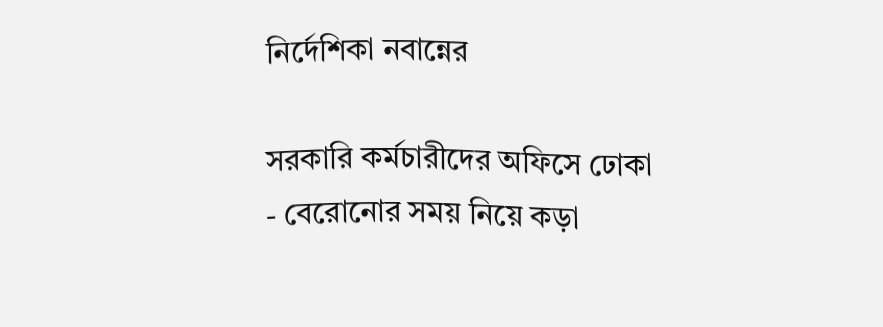নির্দেশিকা নবান্নের

সরকারি কর্মচারীদের অফিসে ঢোকা - বেরোনোর সময় নিয়ে কড়া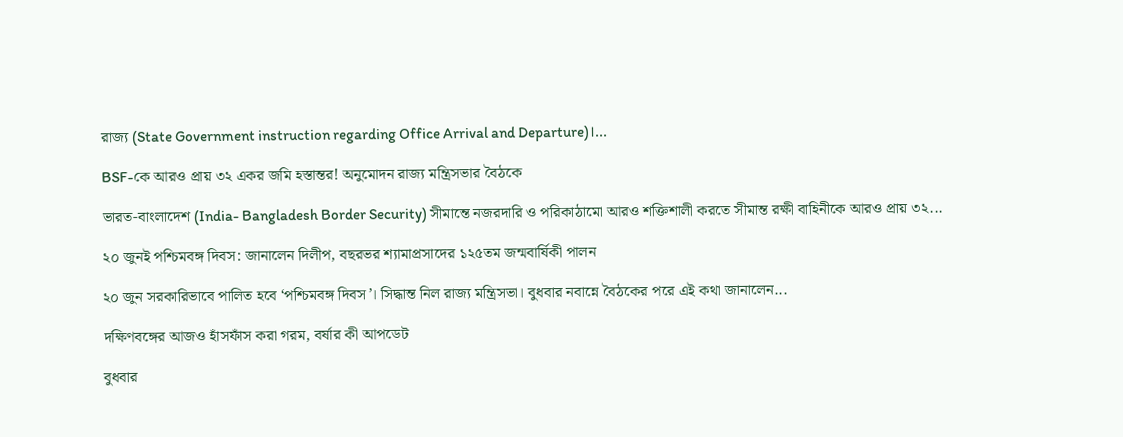রাজ্য (State Government instruction regarding Office Arrival and Departure)।...

BSF-কে আরও প্রায় ৩২ একর জমি হস্তান্তর! অনুমোদন রাজ্য মন্ত্রিসভার বৈঠকে

ভারত-বাংলাদেশ (India- Bangladesh Border Security) সীমান্তে নজরদারি ও পরিকাঠামো আরও শক্তিশালী করতে সীমান্ত রক্ষী বাহিনীকে আরও প্রায় ৩২...

২০ জুনই পশ্চিমবঙ্গ দিবস: জানালেন দিলীপ, বছরভর শ্যামাপ্রসাদের ১২৫তম জন্মবার্ষিকী পালন

২০ জুন সরকারিভাবে পালিত হবে ‘পশ্চিমবঙ্গ দিবস’। সিদ্ধান্ত নিল রাজ্য মন্ত্রিসভা। বুধবার নবান্নে বৈঠকের পরে এই কথা জানালেন...

দক্ষিণবঙ্গের আজও হাঁসফাঁস করা গরম, বর্ষার কী আপডেট

বুধবার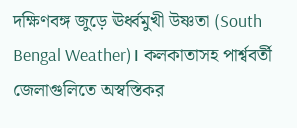দক্ষিণবঙ্গ জুড়ে ঊর্ধ্বমুখী উষ্ণতা (South Bengal Weather)। কলকাতাসহ পার্শ্ববর্তী জেলাগুলিতে অস্বস্তিকর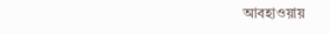আবহাওয়ায়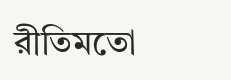রীতিমতো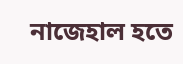নাজেহাল হতে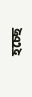হচ্ছে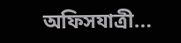অফিসযাত্রী...